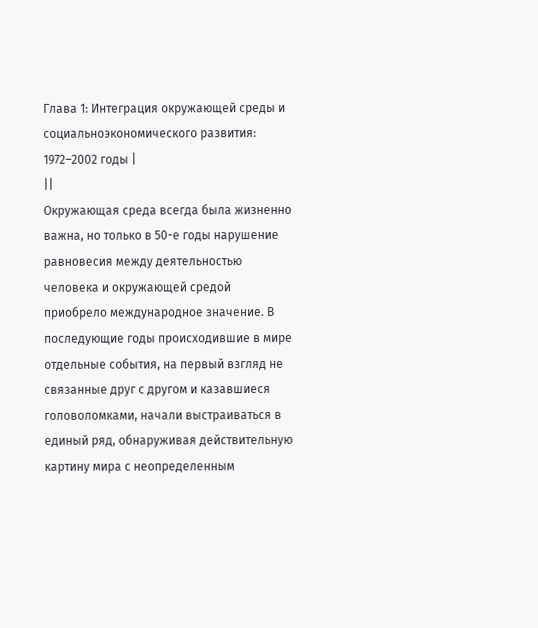Глава 1: Интеграция окружающей среды и социальноэкономического развития: 1972–2002 годы |
||
Oкружающая среда всегда была жизненно важна, но только в 50-е годы нарушение равновесия между деятельностью человека и окружающей средой приобрело международное значение. В последующие годы происходившие в мире отдельные события, на первый взгляд не связанные друг с другом и казавшиеся головоломками, начали выстраиваться в единый ряд, обнаруживая действительную картину мира с неопределенным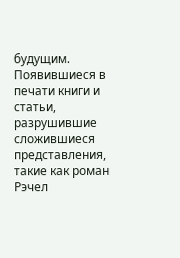будущим. Появившиеся в печати книги и статьи, разрушившие сложившиеся представления, такие как роман Рэчел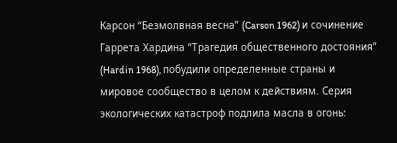Карсон “Безмолвная весна” (Carson 1962) и сочинение Гаррета Хардина “Трагедия общественного достояния” (Hardin 1968), побудили определенные страны и мировое сообщество в целом к действиям. Серия экологических катастроф подлила масла в огонь: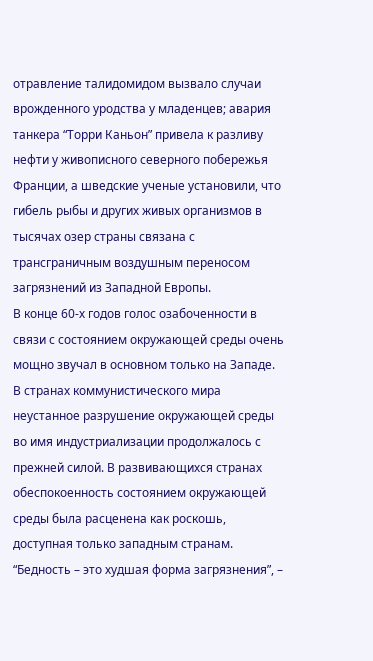отравление талидомидом вызвало случаи врожденного уродства у младенцев; авария танкера “Торри Каньон” привела к разливу нефти у живописного северного побережья Франции, а шведские ученые установили, что гибель рыбы и других живых организмов в тысячах озер страны связана с трансграничным воздушным переносом загрязнений из Западной Европы.
В конце 60-х годов голос озабоченности в связи с состоянием окружающей среды очень мощно звучал в основном только на Западе. В странах коммунистического мира неустанное разрушение окружающей среды во имя индустриализации продолжалось с прежней силой. В развивающихся странах обеспокоенность состоянием окружающей среды была расценена как роскошь, доступная только западным странам. “Бедность – это худшая форма загрязнения”, –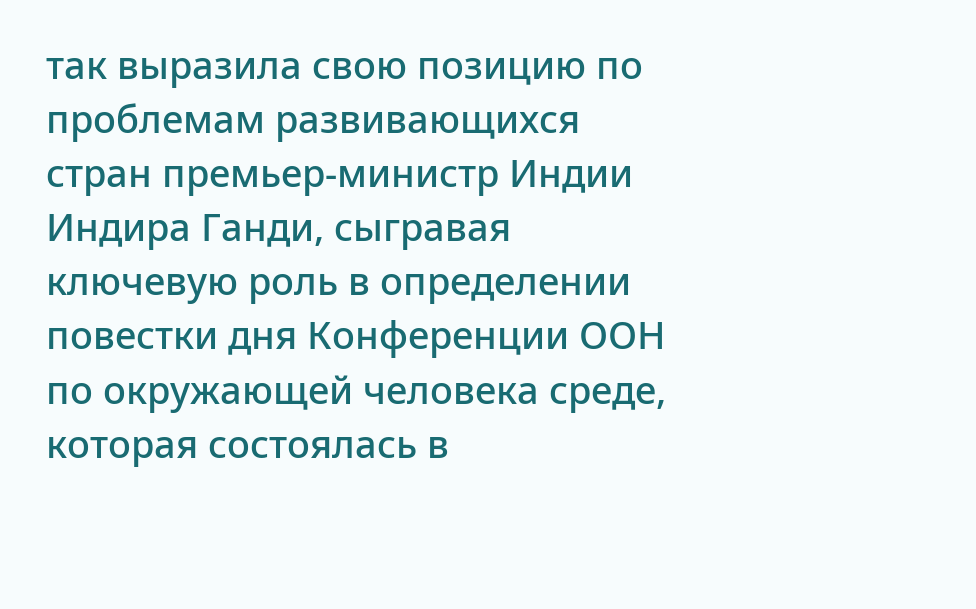так выразила свою позицию по проблемам развивающихся стран премьер-министр Индии Индира Ганди, сыгравая ключевую роль в определении повестки дня Конференции ООН по окружающей человека среде, которая состоялась в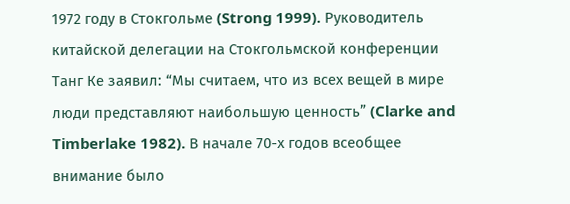1972 году в Стокгольме (Strong 1999). Руководитель китайской делегации на Стокгольмской конференции Танг Ке заявил: “Мы считаем, что из всех вещей в мире люди представляют наибольшую ценность” (Clarke and Timberlake 1982). В начале 70-х годов всеобщее внимание было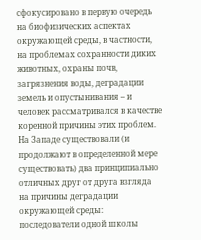сфокусировано в первую очередь на биофизических аспектах окружающей среды, в частности, на проблемах сохранности диких животных, охраны почв, загрязнения воды, деградации земель и опустынивания – и человек рассматривался в качестве коренной причины этих проблем. На Западе существовали (и продолжают в определенной мере существовать) два принципиально отличных друг от друга взгляда на причины деградации окружающей среды: последователи одной школы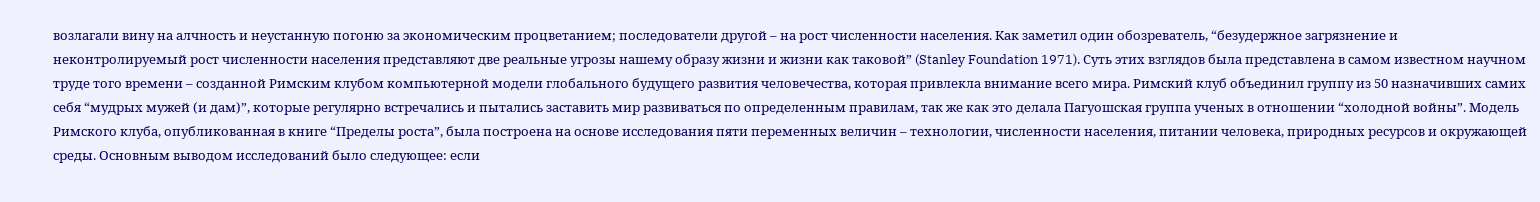возлагали вину на алчность и неустанную погоню за экономическим процветанием; последователи другой – на рост численности населения. Как заметил один обозреватель, “безудержное загрязнение и неконтролируемый рост численности населения представляют две реальные угрозы нашему образу жизни и жизни как таковой” (Stanley Foundation 1971). Суть этих взглядов была представлена в самом известном научном труде того времени – созданной Римским клубом компьютерной модели глобального будущего развития человечества, которая привлекла внимание всего мира. Римский клуб объединил группу из 50 назначивших самих себя “мудрых мужей (и дам)”, которые регулярно встречались и пытались заставить мир развиваться по определенным правилам, так же как это делала Пагуошская группа ученых в отношении “холодной войны”. Модель Римского клуба, опубликованная в книге “Пределы роста”, была построена на основе исследования пяти переменных величин – технологии, численности населения, питании человека, природных ресурсов и окружающей среды. Основным выводом исследований было следующее: если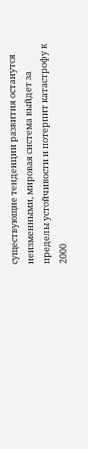существующие тенденции развития останутся неизменными, мировая система выйдет за пределы устойчивости и потерпит катастрофу к 2000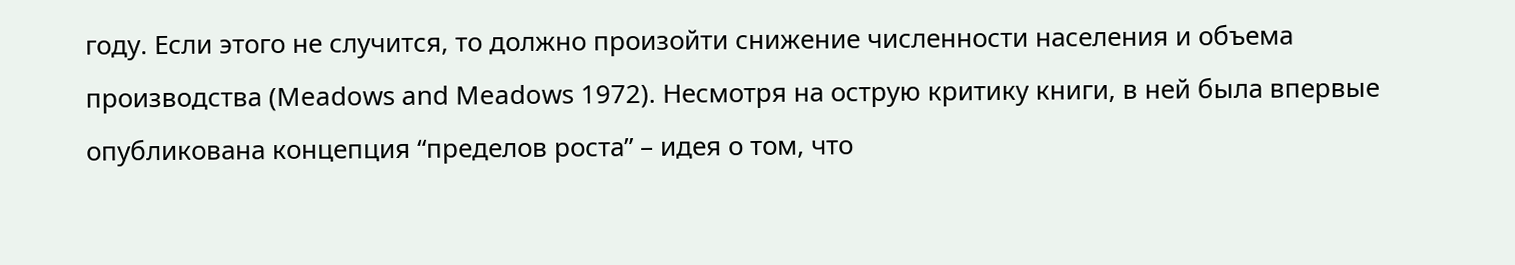году. Если этого не случится, то должно произойти снижение численности населения и объема производства (Meadows and Meadows 1972). Несмотря на острую критику книги, в ней была впервые опубликована концепция “пределов роста” – идея о том, что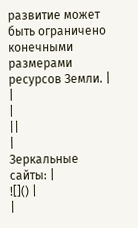развитие может быть ограничено конечными размерами ресурсов Земли. |
|
|
||
|
Зеркальные сайты: |
![]() |
|